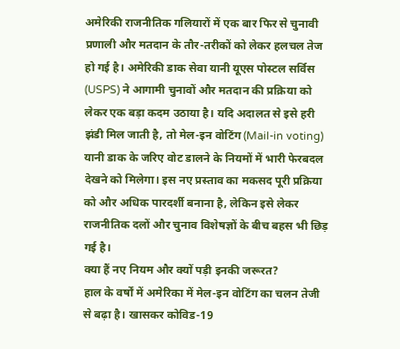अमेरिकी राजनीतिक गलियारों में एक बार फिर से चुनावी प्रणाली और मतदान के तौर-तरीकों को लेकर हलचल तेज हो गई है। अमेरिकी डाक सेवा यानी यूएस पोस्टल सर्विस (USPS) ने आगामी चुनावों और मतदान की प्रक्रिया को लेकर एक बड़ा कदम उठाया है। यदि अदालत से इसे हरी झंडी मिल जाती है, तो मेल-इन वोटिंग (Mail-in voting) यानी डाक के जरिए वोट डालने के नियमों में भारी फेरबदल देखने को मिलेगा। इस नए प्रस्ताव का मकसद पूरी प्रक्रिया को और अधिक पारदर्शी बनाना है, लेकिन इसे लेकर राजनीतिक दलों और चुनाव विशेषज्ञों के बीच बहस भी छिड़ गई है।
क्या हैं नए नियम और क्यों पड़ी इनकी जरूरत?
हाल के वर्षों में अमेरिका में मेल-इन वोटिंग का चलन तेजी से बढ़ा है। खासकर कोविड-19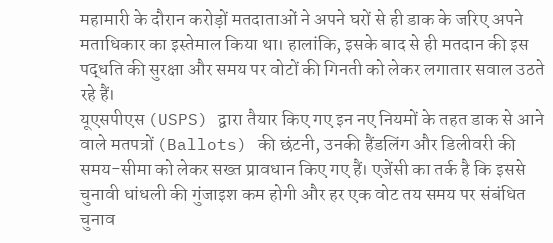महामारी के दौरान करोड़ों मतदाताओं ने अपने घरों से ही डाक के जरिए अपने मताधिकार का इस्तेमाल किया था। हालांकि, इसके बाद से ही मतदान की इस पद्धति की सुरक्षा और समय पर वोटों की गिनती को लेकर लगातार सवाल उठते रहे हैं।
यूएसपीएस (USPS) द्वारा तैयार किए गए इन नए नियमों के तहत डाक से आने वाले मतपत्रों (Ballots) की छंटनी, उनकी हैंडलिंग और डिलीवरी की समय-सीमा को लेकर सख्त प्रावधान किए गए हैं। एजेंसी का तर्क है कि इससे चुनावी धांधली की गुंजाइश कम होगी और हर एक वोट तय समय पर संबंधित चुनाव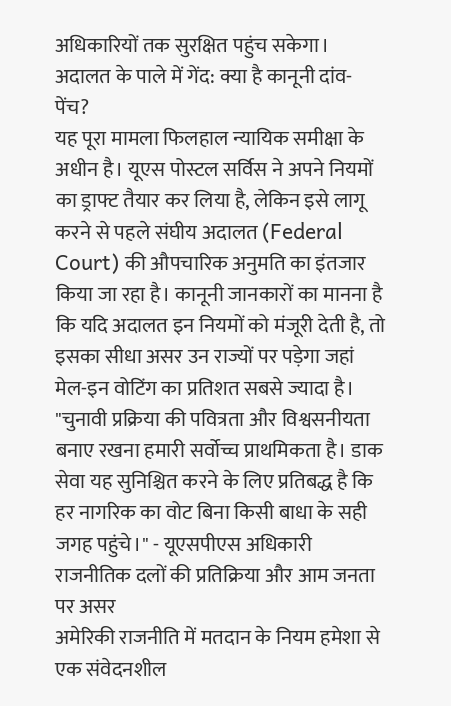अधिकारियों तक सुरक्षित पहुंच सकेगा।
अदालत के पाले में गेंद: क्या है कानूनी दांव-पेंच?
यह पूरा मामला फिलहाल न्यायिक समीक्षा के अधीन है। यूएस पोस्टल सर्विस ने अपने नियमों का ड्राफ्ट तैयार कर लिया है, लेकिन इसे लागू करने से पहले संघीय अदालत (Federal Court) की औपचारिक अनुमति का इंतजार किया जा रहा है। कानूनी जानकारों का मानना है कि यदि अदालत इन नियमों को मंजूरी देती है, तो इसका सीधा असर उन राज्यों पर पड़ेगा जहां मेल-इन वोटिंग का प्रतिशत सबसे ज्यादा है।
"चुनावी प्रक्रिया की पवित्रता और विश्वसनीयता बनाए रखना हमारी सर्वोच्च प्राथमिकता है। डाक सेवा यह सुनिश्चित करने के लिए प्रतिबद्ध है कि हर नागरिक का वोट बिना किसी बाधा के सही जगह पहुंचे।" - यूएसपीएस अधिकारी
राजनीतिक दलों की प्रतिक्रिया और आम जनता पर असर
अमेरिकी राजनीति में मतदान के नियम हमेशा से एक संवेदनशील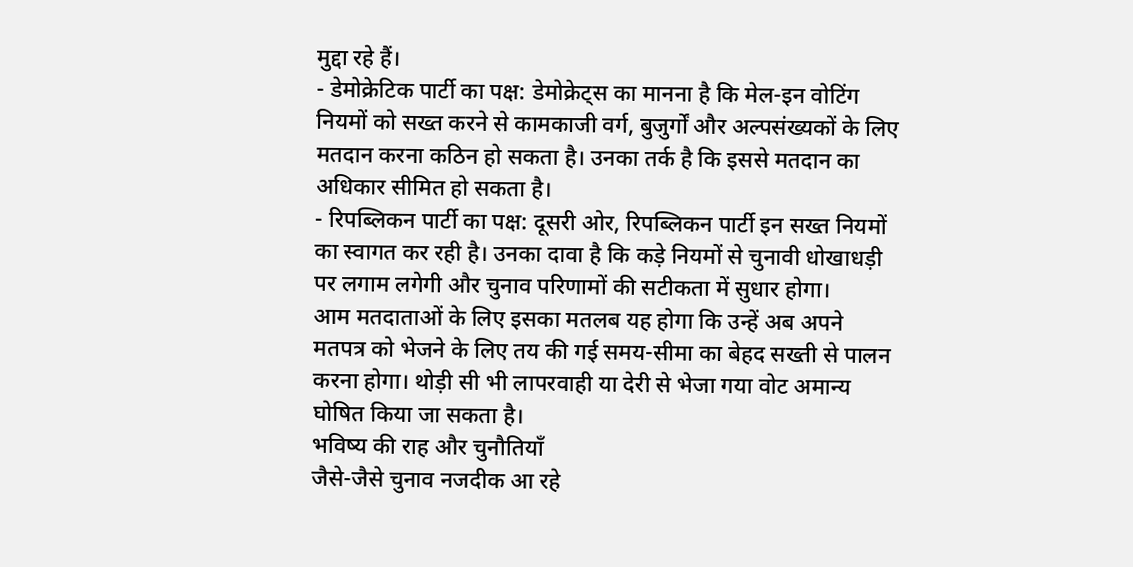मुद्दा रहे हैं।
- डेमोक्रेटिक पार्टी का पक्ष: डेमोक्रेट्स का मानना है कि मेल-इन वोटिंग नियमों को सख्त करने से कामकाजी वर्ग, बुजुर्गों और अल्पसंख्यकों के लिए मतदान करना कठिन हो सकता है। उनका तर्क है कि इससे मतदान का अधिकार सीमित हो सकता है।
- रिपब्लिकन पार्टी का पक्ष: दूसरी ओर, रिपब्लिकन पार्टी इन सख्त नियमों का स्वागत कर रही है। उनका दावा है कि कड़े नियमों से चुनावी धोखाधड़ी पर लगाम लगेगी और चुनाव परिणामों की सटीकता में सुधार होगा।
आम मतदाताओं के लिए इसका मतलब यह होगा कि उन्हें अब अपने मतपत्र को भेजने के लिए तय की गई समय-सीमा का बेहद सख्ती से पालन करना होगा। थोड़ी सी भी लापरवाही या देरी से भेजा गया वोट अमान्य घोषित किया जा सकता है।
भविष्य की राह और चुनौतियाँ
जैसे-जैसे चुनाव नजदीक आ रहे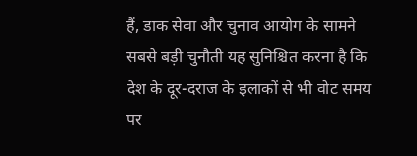हैं, डाक सेवा और चुनाव आयोग के सामने सबसे बड़ी चुनौती यह सुनिश्चित करना है कि देश के दूर-दराज के इलाकों से भी वोट समय पर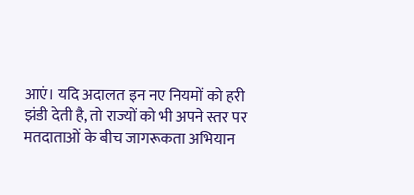आएं। यदि अदालत इन नए नियमों को हरी झंडी देती है, तो राज्यों को भी अपने स्तर पर मतदाताओं के बीच जागरूकता अभियान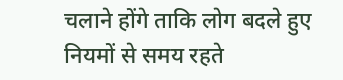चलाने होंगे ताकि लोग बदले हुए नियमों से समय रहते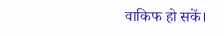वाकिफ हो सकें।